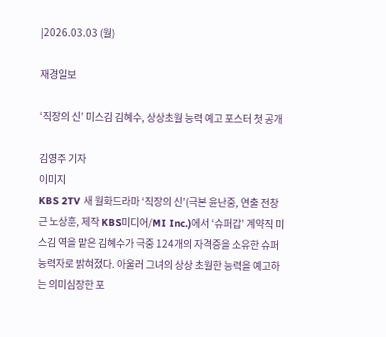|2026.03.03 (월)

재경일보

‘직장의 신’ 미스김 김혜수, 상상초월 능력 예고 포스터 첫 공개

김영주 기자
이미지
KBS 2TV 새 월화드라마 ‘직장의 신’(극본 윤난중, 연출 전창근 노상훈, 제작 KBS미디어/MI Inc.)에서 ‘슈퍼갑’ 계약직 미스김 역을 맡은 김혜수가 극중 124개의 자격증을 소유한 슈퍼 능력자로 밝혀졌다. 아울러 그녀의 상상 초월한 능력을 예고하는 의미심장한 포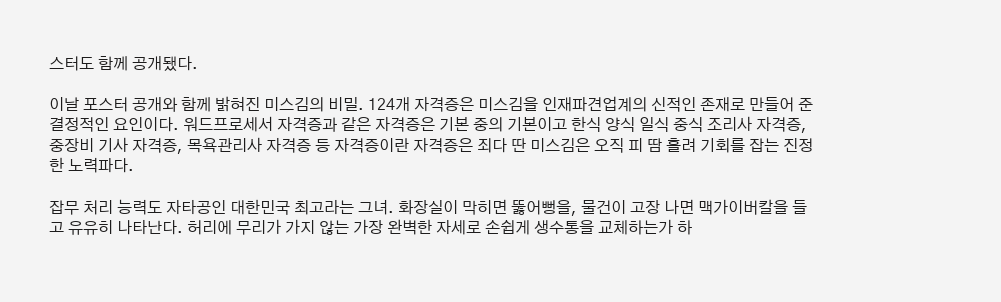스터도 함께 공개됐다.

이날 포스터 공개와 함께 밝혀진 미스김의 비밀. 124개 자격증은 미스김을 인재파견업계의 신적인 존재로 만들어 준 결정적인 요인이다. 워드프로세서 자격증과 같은 자격증은 기본 중의 기본이고 한식 양식 일식 중식 조리사 자격증, 중장비 기사 자격증, 목욕관리사 자격증 등 자격증이란 자격증은 죄다 딴 미스김은 오직 피 땀 흘려 기회를 잡는 진정한 노력파다.

잡무 처리 능력도 자타공인 대한민국 최고라는 그녀. 화장실이 막히면 뚫어뻥을, 물건이 고장 나면 맥가이버칼을 들고 유유히 나타난다. 허리에 무리가 가지 않는 가장 완벽한 자세로 손쉽게 생수통을 교체하는가 하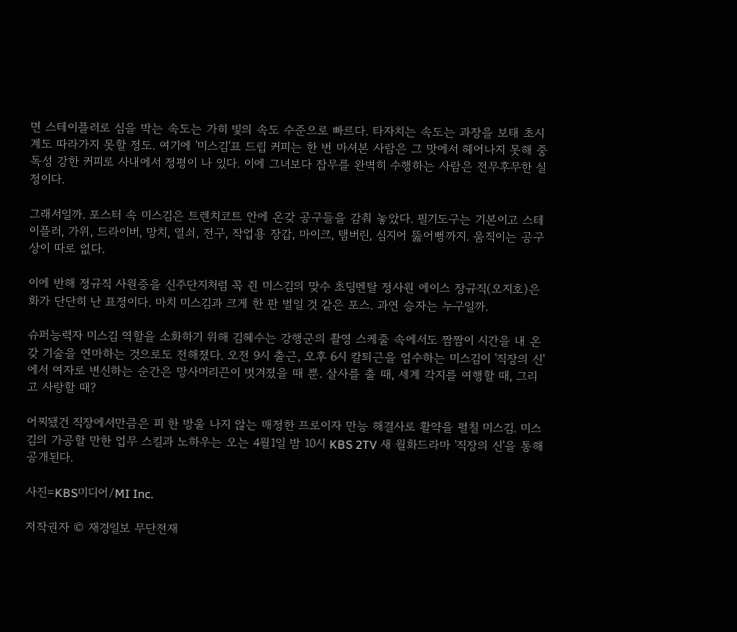면 스테이플러로 심을 박는 속도는 가히 빛의 속도 수준으로 빠르다. 타자치는 속도는 과장을 보태 초시계도 따라가지 못할 정도. 여기에 '미스김'표 드립 커피는 한 번 마셔본 사람은 그 맛에서 헤어나지 못해 중독성 강한 커피로 사내에서 정평이 나 있다. 이에 그녀보다 잡무를 완벽히 수행하는 사람은 전무후무한 실정이다.

그래서일까. 포스터 속 미스김은 트렌치코트 안에 온갖 공구들을 감춰 놓았다. 필기도구는 기본이고 스테이플러, 가위, 드라이버, 망치, 열쇠, 전구, 작업용 장갑, 마이크, 탬버린, 심지어 뚫어뻥까지. 움직이는 공구상이 따로 없다.

이에 반해 정규직 사원증을 신주단지처럼 꼭 쥔 미스김의 맞수 초딩멘탈 정사원 에이스 장규직(오지호)은 화가 단단히 난 표정이다. 마치 미스김과 크게 한 판 벌일 것 같은 포스. 과연 승자는 누구일까.

슈퍼능력자 미스김 역할을 소화하기 위해 김혜수는 강행군의 촬영 스케줄 속에서도 짬짬이 시간을 내 온갖 기술을 연마하는 것으로도 전해졌다. 오전 9시 출근, 오후 6시 칼퇴근을 엄수하는 미스김이 '직장의 신'에서 여자로 변신하는 순간은 망사머리끈이 벗겨졌을 때 뿐. 살사를 출 때, 세계 각지를 여행할 때, 그리고 사랑할 때?

어찌됐건 직장에서만큼은 피 한 방울 나지 않는 매정한 프로이자 만능 해결사로 활약을 펼칠 미스김. 미스김의 가공할 만한 업무 스킬과 노하우는 오는 4월1일 밤 10시 KBS 2TV 새 월화드라마 '직장의 신'을 통해 공개된다.

사진=KBS미디어/MI Inc.

저작권자 © 재경일보 무단전재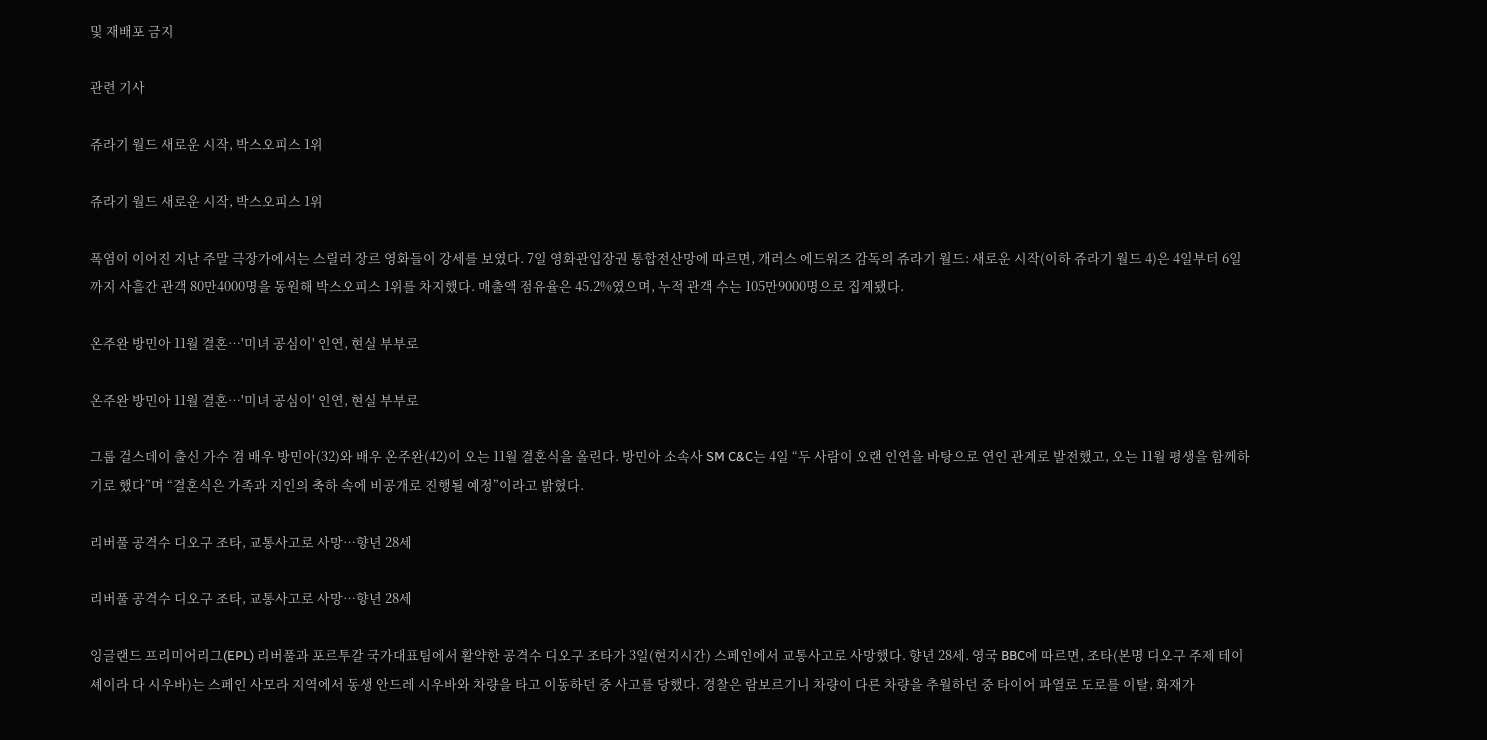및 재배포 금지

관련 기사

쥬라기 월드 새로운 시작, 박스오피스 1위

쥬라기 월드 새로운 시작, 박스오피스 1위

폭염이 이어진 지난 주말 극장가에서는 스릴러 장르 영화들이 강세를 보였다. 7일 영화관입장권 통합전산망에 따르면, 개러스 에드워즈 감독의 쥬라기 월드: 새로운 시작(이하 쥬라기 월드 4)은 4일부터 6일까지 사흘간 관객 80만4000명을 동원해 박스오피스 1위를 차지했다. 매출액 점유율은 45.2%였으며, 누적 관객 수는 105만9000명으로 집계됐다.

온주완 방민아 11월 결혼…'미녀 공심이' 인연, 현실 부부로

온주완 방민아 11월 결혼…'미녀 공심이' 인연, 현실 부부로

그룹 걸스데이 출신 가수 겸 배우 방민아(32)와 배우 온주완(42)이 오는 11월 결혼식을 올린다. 방민아 소속사 SM C&C는 4일 “두 사람이 오랜 인연을 바탕으로 연인 관계로 발전했고, 오는 11월 평생을 함께하기로 했다”며 “결혼식은 가족과 지인의 축하 속에 비공개로 진행될 예정”이라고 밝혔다.

리버풀 공격수 디오구 조타, 교통사고로 사망…향년 28세

리버풀 공격수 디오구 조타, 교통사고로 사망…향년 28세

잉글랜드 프리미어리그(EPL) 리버풀과 포르투갈 국가대표팀에서 활약한 공격수 디오구 조타가 3일(현지시간) 스페인에서 교통사고로 사망했다. 향년 28세. 영국 BBC에 따르면, 조타(본명 디오구 주제 테이셰이라 다 시우바)는 스페인 사모라 지역에서 동생 안드레 시우바와 차량을 타고 이동하던 중 사고를 당했다. 경찰은 람보르기니 차량이 다른 차량을 추월하던 중 타이어 파열로 도로를 이탈, 화재가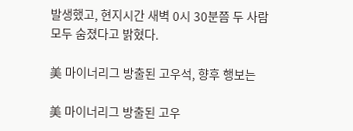발생했고, 현지시간 새벽 0시 30분쯤 두 사람 모두 숨졌다고 밝혔다.

美 마이너리그 방출된 고우석, 향후 행보는

美 마이너리그 방출된 고우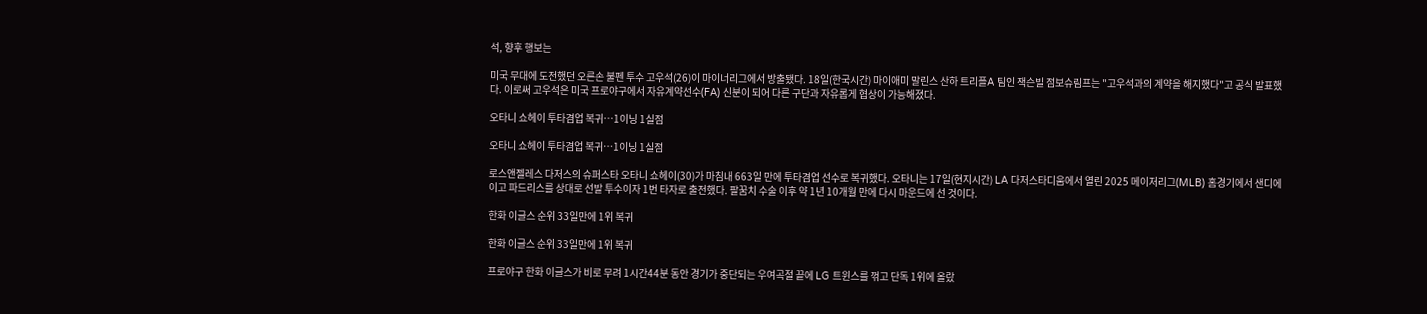석, 향후 행보는

미국 무대에 도전했던 오른손 불펜 투수 고우석(26)이 마이너리그에서 방출됐다. 18일(한국시간) 마이애미 말린스 산하 트리플A 팀인 잭슨빌 점보슈림프는 "고우석과의 계약을 해지했다"고 공식 발표했다. 이로써 고우석은 미국 프로야구에서 자유계약선수(FA) 신분이 되어 다른 구단과 자유롭게 협상이 가능해졌다.

오타니 쇼헤이 투타겸업 복귀…1이닝 1실점

오타니 쇼헤이 투타겸업 복귀…1이닝 1실점

로스앤젤레스 다저스의 슈퍼스타 오타니 쇼헤이(30)가 마침내 663일 만에 투타겸업 선수로 복귀했다. 오타니는 17일(현지시간) LA 다저스타디움에서 열린 2025 메이저리그(MLB) 홈경기에서 샌디에이고 파드리스를 상대로 선발 투수이자 1번 타자로 출전했다. 팔꿈치 수술 이후 약 1년 10개월 만에 다시 마운드에 선 것이다.

한화 이글스 순위 33일만에 1위 복귀

한화 이글스 순위 33일만에 1위 복귀

프로야구 한화 이글스가 비로 무려 1시간44분 동안 경기가 중단되는 우여곡절 끝에 LG 트윈스를 꺾고 단독 1위에 올랐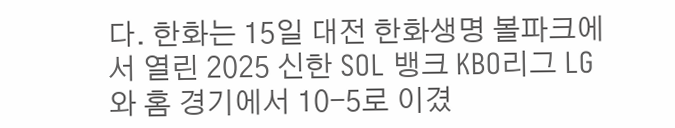다. 한화는 15일 대전 한화생명 볼파크에서 열린 2025 신한 SOL 뱅크 KBO리그 LG와 홈 경기에서 10-5로 이겼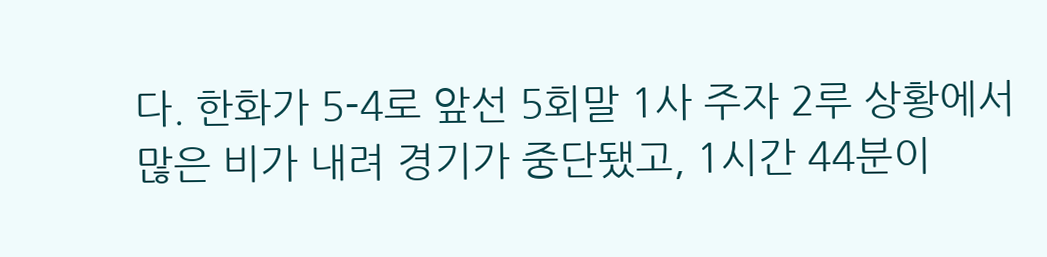다. 한화가 5-4로 앞선 5회말 1사 주자 2루 상황에서 많은 비가 내려 경기가 중단됐고, 1시간 44분이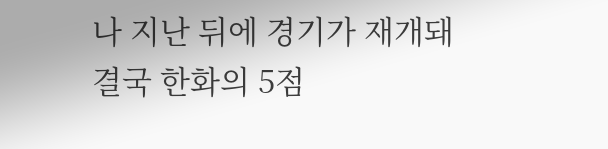나 지난 뒤에 경기가 재개돼 결국 한화의 5점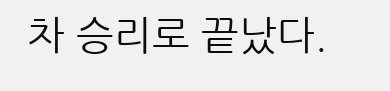차 승리로 끝났다.